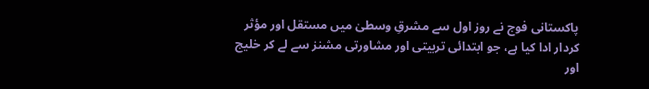پاکستانی فوج نے روز اول سے مشرقِ وسطیٰ میں مستقل اور مؤثر کردار ادا کیا ہے، جو ابتدائی تربیتی اور مشاورتی مشنز سے لے کر خلیج اور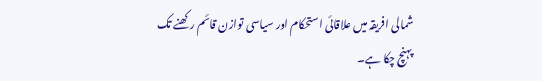شمالی افریقہ میں علاقائی استحکام اور سیاسی توازن قائم رکھنے تک پہنچ چکا ہے۔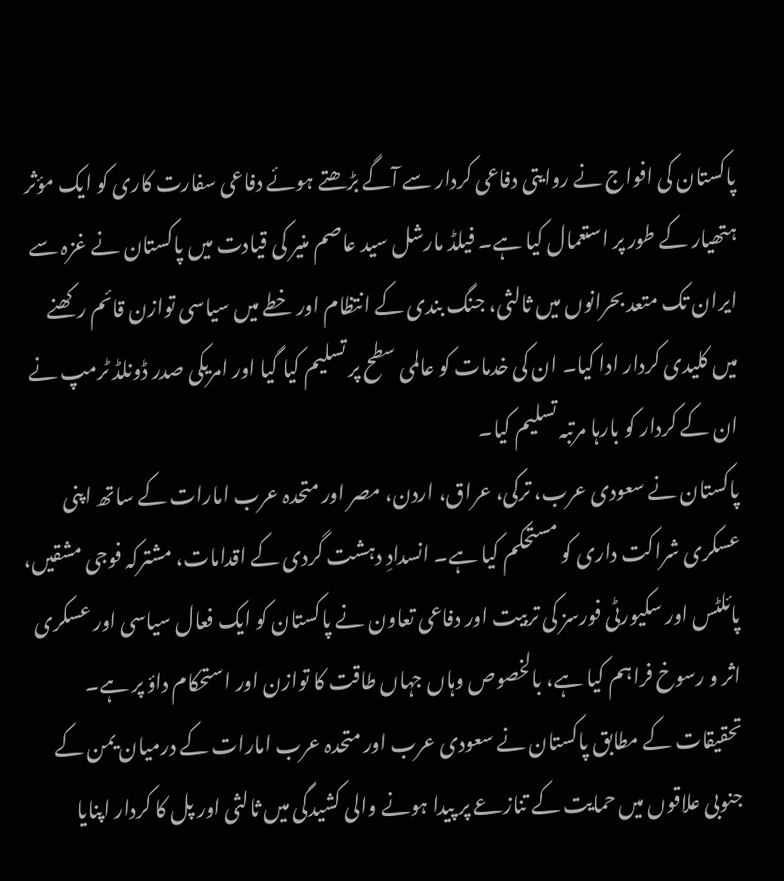پاکستان کی افواج نے روایتی دفاعی کردار سے آگے بڑھتے ہوئے دفاعی سفارت کاری کو ایک مؤثر ہتھیار کے طور پر استعمال کیا ہے۔ فیلڈ مارشل سید عاصم منیر کی قیادت میں پاکستان نے غزہ سے ایران تک متعد بحرانوں میں ثالثی، جنگ بندی کے انتظام اور خطے میں سیاسی توازن قائم رکھنے میں کلیدی کردار ادا کیا۔ ان کی خدمات کو عالمی سطح پر تسلیم کیا گیا اور امریکی صدر ڈونلڈ ٹرمپ نے ان کے کردار کو بارہا مرتبہ تسلیم کیا۔
پاکستان نے سعودی عرب، ترکی، عراق، اردن، مصر اور متحدہ عرب امارات کے ساتھ اپنی عسکری شراکت داری کو مستحکم کیا ہے۔ انسدادِ دہشت گردی کے اقدامات، مشترکہ فوجی مشقیں، پائلٹس اور سکیورٹی فورسز کی تربیت اور دفاعی تعاون نے پاکستان کو ایک فعال سیاسی اور عسکری اثر و رسوخ فراہم کیا ہے، بالخصوص وہاں جہاں طاقت کا توازن اور استحکام داؤ پر ہے۔
تحقیقات کے مطابق پاکستان نے سعودی عرب اور متحدہ عرب امارات کے درمیان یمن کے جنوبی علاقوں میں حمایت کے تنازعے پر پیدا ہونے والی کشیدگی میں ثالثی اور پل کا کردار اپنایا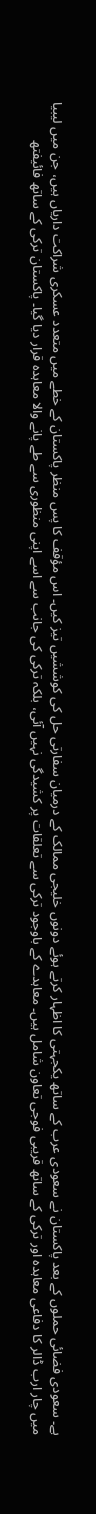ہے۔ سعودی فضائی حملوں کے بعد پاکستان نے سعودی عرب کے ساتھ یکجہتی کا اظہار کرتے ہوئے دونوں خلیجی ممالک کے درمیان سفارتی حل کی کوششیں تیز کیں۔ اس مؤقف کا پس منظر پاکستان کے خطے میں متعدد عسکری شراکت داریاں ہیں، جن میں لیبیا میں چار ارب ڈالر کا دفاعی معاہدہ اور ترکی کے ساتھ قریبی فوجی تعاون شامل ہیں۔ معاہدے کے باوجود ترکی سے تعلقات پر کشیدگی نہیں آئی، بلکہ ترکی کی جانب سے اسے اپنی منظوری سے طے پانے والا معاہدہ قرار دیا گیا۔ پاکستان ترکی کے ساتھ فائیفتھ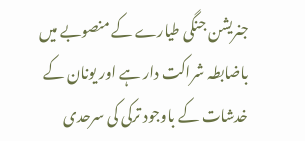جنریشن جنگی طیارے کے منصوبے میں باضابطہ شراکت دار ہے اور یونان کے خدشات کے باوجود ترکی کی سرحدی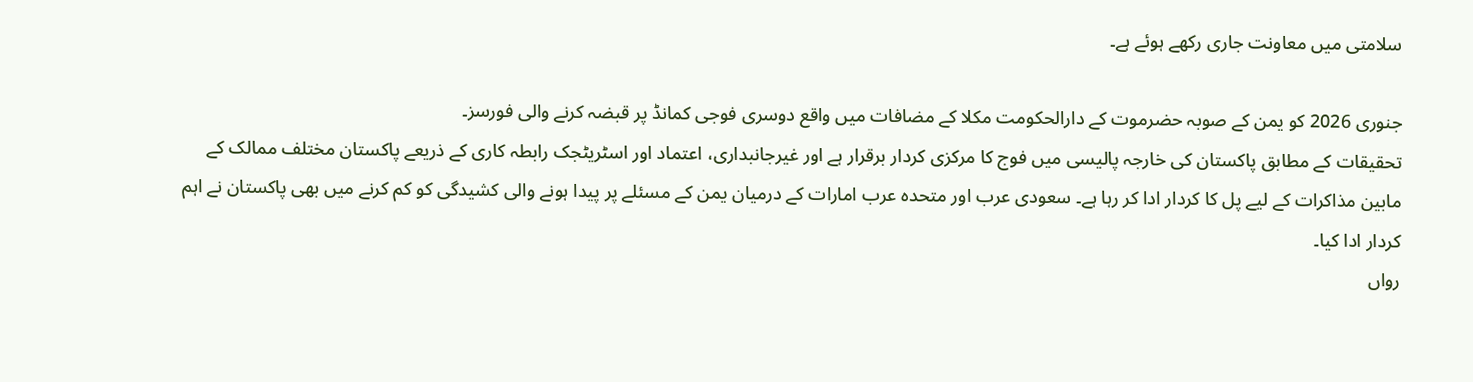سلامتی میں معاونت جاری رکھے ہوئے ہے۔

جنوری 2026 کو یمن کے صوبہ حضرموت کے دارالحکومت مکلا کے مضافات میں واقع دوسری فوجی کمانڈ پر قبضہ کرنے والی فورسز۔
تحقیقات کے مطابق پاکستان کی خارجہ پالیسی میں فوج کا مرکزی کردار برقرار ہے اور غیرجانبداری، اعتماد اور اسٹریٹجک رابطہ کاری کے ذریعے پاکستان مختلف ممالک کے مابین مذاکرات کے لیے پل کا کردار ادا کر رہا ہے۔ سعودی عرب اور متحدہ عرب امارات کے درمیان یمن کے مسئلے پر پیدا ہونے والی کشیدگی کو کم کرنے میں بھی پاکستان نے اہم کردار ادا کیا۔
رواں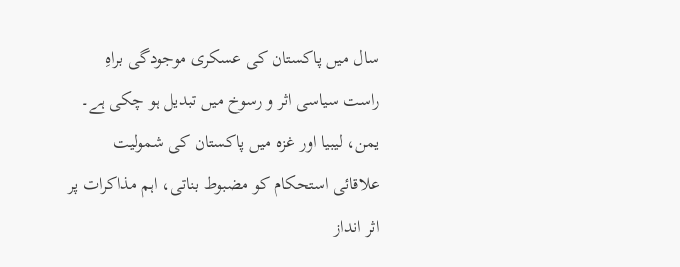سال میں پاکستان کی عسکری موجودگی براہِ راست سیاسی اثر و رسوخ میں تبدیل ہو چکی ہے۔ یمن، لیبیا اور غزہ میں پاکستان کی شمولیت علاقائی استحکام کو مضبوط بناتی، اہم مذاکرات پر اثر انداز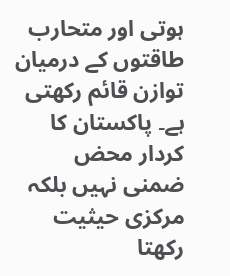ہوتی اور متحارب طاقتوں کے درمیان توازن قائم رکھتی ہے۔ پاکستان کا کردار محض ضمنی نہیں بلکہ مرکزی حیثیت رکھتا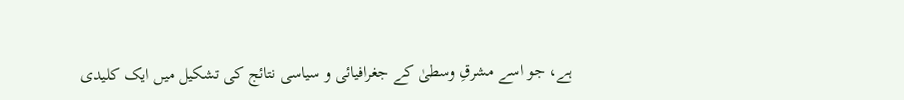ہے، جو اسے مشرقِ وسطیٰ کے جغرافیائی و سیاسی نتائج کی تشکیل میں ایک کلیدی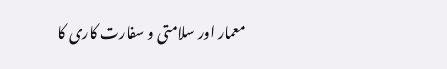معمار اور سلامتی و سفارت کاری کا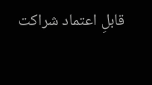قابلِ اعتماد شراکت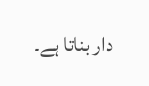دار بناتا ہے۔